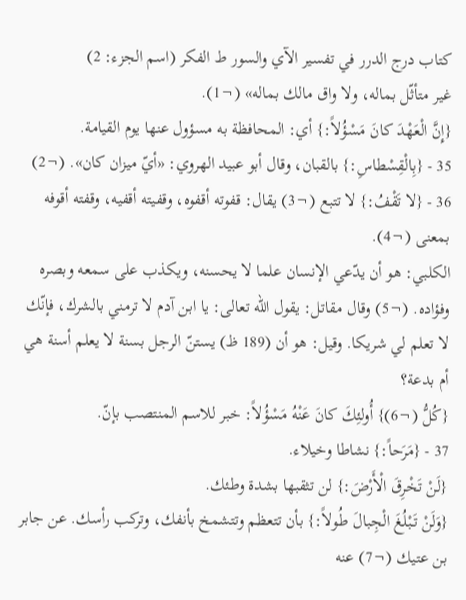كتاب درج الدرر في تفسير الآي والسور ط الفكر (اسم الجزء: 2)
غير متأثّل بماله، ولا واق مالك بماله» (¬1).
{إِنَّ الْعَهْدَ كانَ مَسْؤُلاً:} أي: المحافظة به مسؤول عنها يوم القيامة.
35 - {بِالْقِسْطاسِ:} بالقبان، وقال أبو عبيد الهروي: «أيّ ميزان كان». (¬2)
36 - {لا تَقْفُ:} لا تتبع (¬3) يقال: قفوته أقفوه، وقفيته أقفيه، وقفته أقوفه بمعنى (¬4).
الكلبي: هو أن يدّعي الإنسان علما لا يحسنه، ويكذب على سمعه وبصره وفؤاده. (¬5) وقال مقاتل: يقول الله تعالى: يا ابن آدم لا ترمني بالشرك، فإنّك لا تعلم لي شريكا. وقيل: هو أن (189 ظ) يستنّ الرجل بسنة لا يعلم أسنة هي أم بدعة؟
{كُلُّ (¬6)} أُولئِكَ كانَ عَنْهُ مَسْؤُلاً: خبر للاسم المنتصب بإنّ.
37 - {مَرَحاً:} نشاطا وخيلاء.
{لَنْ تَخْرِقَ الْأَرْضَ:} لن تثقبها بشدة وطئك.
{وَلَنْ تَبْلُغَ الْجِبالَ طُولاً:} بأن تتعظم وتتشمخ بأنفك، وتركب رأسك. عن جابر بن عتيك (¬7) عنه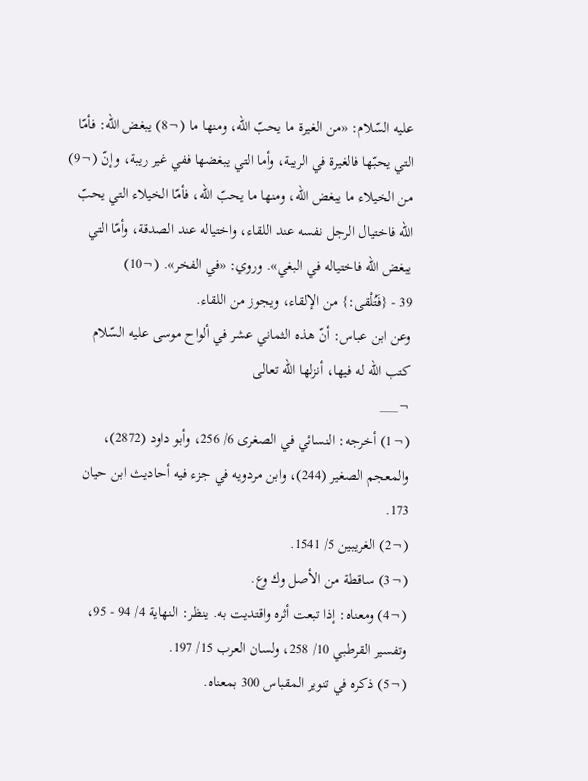عليه السّلام: «من الغيرة ما يحبّ الله، ومنها ما (¬8) يبغض الله: فأمّا التي يحبّها فالغيرة في الريبة، وأما التي يبغضها ففي غير ريبة، وإنّ (¬9) من الخيلاء ما يبغض الله، ومنها ما يحبّ الله، فأمّا الخيلاء التي يحبّ الله فاختيال الرجل نفسه عند اللقاء، واختياله عند الصدقة، وأمّا التي يبغض الله فاختياله في البغي». وروي: «في الفخر». (¬10)
39 - {فَتُلْقى:} من الإلقاء، ويجوز من اللقاء.
وعن ابن عباس: أنّ هذه الثماني عشر في ألواح موسى عليه السّلام كتب الله له فيها، أنزلها الله تعالى
¬___
(¬1) أخرجه: النسائي في الصغرى 6/ 256، وأبو داود (2872)، والمعجم الصغير (244)، وابن مردويه في جزء فيه أحاديث ابن حيان 173.
(¬2) الغريبين 5/ 1541.
(¬3) ساقطة من الأصل وك وع.
(¬4) ومعناه: إذا تبعت أثره واقتديت به. ينظر: النهاية 4/ 94 - 95، وتفسير القرطبي 10/ 258، ولسان العرب 15/ 197.
(¬5) ذكره في تنوير المقباس 300 بمعناه.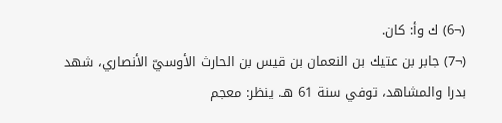(¬6) ك وأ: كان.
(¬7) جابر بن عتيك بن النعمان بن قيس بن الحارث الأوسيّ الأنصاري، شهد بدرا والمشاهد، توفي سنة 61 هـ. ينظر: معجم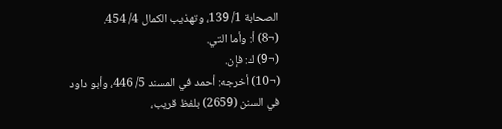الصحابة 1/ 139، وتهذيب الكمال 4/ 454.
(¬8) أ: وأما التي.
(¬9) ك: فإن.
(¬10) أخرجه: أحمد في المسند 5/ 446، وأبو داود في السنن (2659) بلفظ قريب،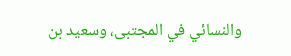والنسائي في المجتبى، وسعيد بن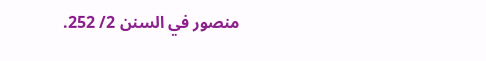منصور في السنن 2/ 252.